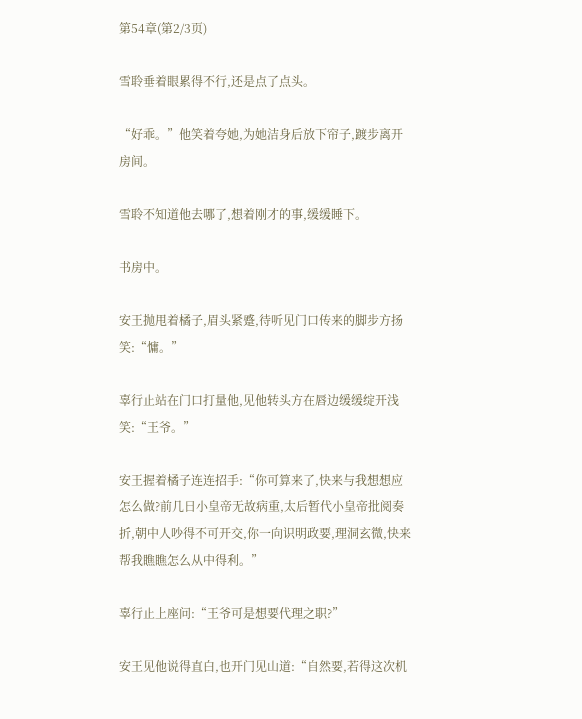第54章(第2/3页)

雪聆垂着眼累得不行,还是点了点头。

“好乖。”他笑着夸她,为她洁身后放下帘子,踱步离开房间。

雪聆不知道他去哪了,想着刚才的事,缓缓睡下。

书房中。

安王抛甩着橘子,眉头紧蹙,待听见门口传来的脚步方扬笑:“慵。”

辜行止站在门口打量他,见他转头方在唇边缓缓绽开浅笑:“王爷。”

安王握着橘子连连招手:“你可算来了,快来与我想想应怎么做?前几日小皇帝无故病重,太后暂代小皇帝批阅奏折,朝中人吵得不可开交,你一向识明政要,理洞玄微,快来帮我瞧瞧怎么从中得利。”

辜行止上座问:“王爷可是想要代理之职?”

安王见他说得直白,也开门见山道:“自然要,若得这次机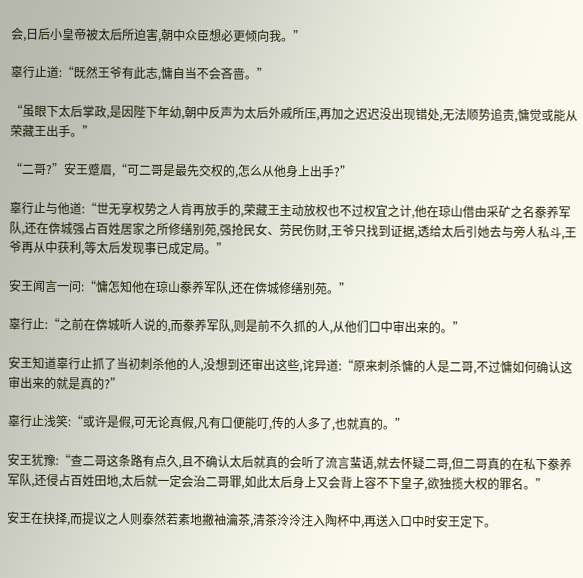会,日后小皇帝被太后所迫害,朝中众臣想必更倾向我。”

辜行止道:“既然王爷有此志,慵自当不会吝啬。”

“虽眼下太后掌政,是因陛下年幼,朝中反声为太后外戚所压,再加之迟迟没出现错处,无法顺势追责,慵觉或能从荣藏王出手。”

“二哥?”安王蹙眉,“可二哥是最先交权的,怎么从他身上出手?”

辜行止与他道:“世无享权势之人肯再放手的,荣藏王主动放权也不过权宜之计,他在琼山借由采矿之名豢养军队,还在倴城强占百姓居家之所修缮别苑,强抢民女、劳民伤财,王爷只找到证据,透给太后引她去与旁人私斗,王爷再从中获利,等太后发现事已成定局。”

安王闻言一问:“慵怎知他在琼山豢养军队,还在倴城修缮别苑。”

辜行止:“之前在倴城听人说的,而豢养军队,则是前不久抓的人,从他们口中审出来的。”

安王知道辜行止抓了当初刺杀他的人,没想到还审出这些,诧异道:“原来刺杀慵的人是二哥,不过慵如何确认这审出来的就是真的?”

辜行止浅笑:“或许是假,可无论真假,凡有口便能叮,传的人多了,也就真的。”

安王犹豫:“查二哥这条路有点久,且不确认太后就真的会听了流言蜚语,就去怀疑二哥,但二哥真的在私下豢养军队,还侵占百姓田地,太后就一定会治二哥罪,如此太后身上又会背上容不下皇子,欲独揽大权的罪名。”

安王在抉择,而提议之人则泰然若素地撇袖瀹茶,清茶泠泠注入陶杯中,再送入口中时安王定下。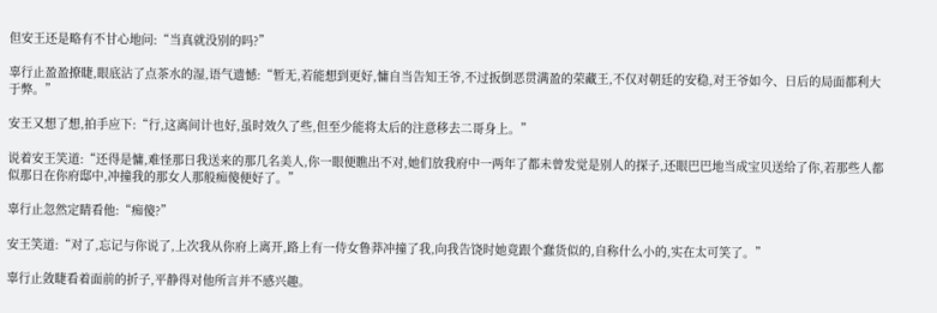但安王还是略有不甘心地问:“当真就没别的吗?”

辜行止盈盈撩睫,眼底沾了点茶水的湿,语气遗憾:“暂无,若能想到更好,慵自当告知王爷,不过扳倒恶贯满盈的荣藏王,不仅对朝廷的安稳,对王爷如今、日后的局面都利大于弊。”

安王又想了想,拍手应下:“行,这离间计也好,虽时效久了些,但至少能将太后的注意移去二哥身上。”

说着安王笑道:“还得是慵,难怪那日我送来的那几名美人,你一眼便瞧出不对,她们放我府中一两年了都未曾发觉是别人的探子,还眼巴巴地当成宝贝送给了你,若那些人都似那日在你府邸中,冲撞我的那女人那般痴傻便好了。”

辜行止忽然定睛看他:“痴傻?”

安王笑道:“对了,忘记与你说了,上次我从你府上离开,路上有一侍女鲁莽冲撞了我,向我告饶时她竟跟个蠢货似的,自称什么小的,实在太可笑了。”

辜行止敛睫看着面前的折子,平静得对他所言并不感兴趣。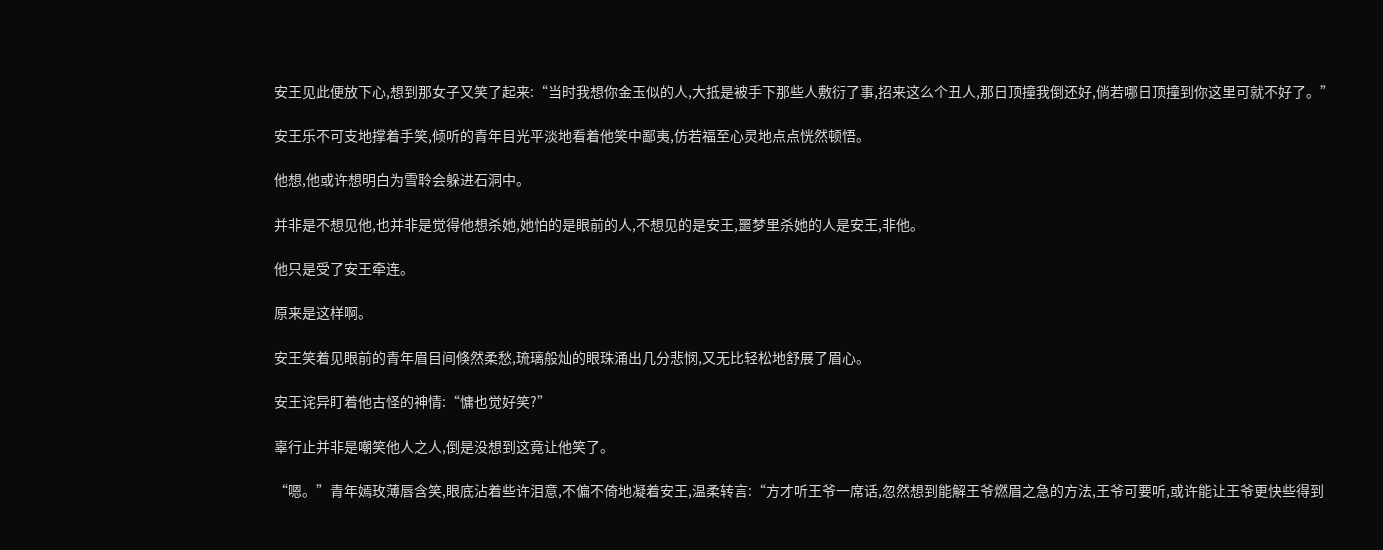安王见此便放下心,想到那女子又笑了起来:“当时我想你金玉似的人,大抵是被手下那些人敷衍了事,招来这么个丑人,那日顶撞我倒还好,倘若哪日顶撞到你这里可就不好了。”

安王乐不可支地撑着手笑,倾听的青年目光平淡地看着他笑中鄙夷,仿若福至心灵地点点恍然顿悟。

他想,他或许想明白为雪聆会躲进石洞中。

并非是不想见他,也并非是觉得他想杀她,她怕的是眼前的人,不想见的是安王,噩梦里杀她的人是安王,非他。

他只是受了安王牵连。

原来是这样啊。

安王笑着见眼前的青年眉目间倏然柔愁,琉璃般灿的眼珠涌出几分悲悯,又无比轻松地舒展了眉心。

安王诧异盯着他古怪的神情:“慵也觉好笑?”

辜行止并非是嘲笑他人之人,倒是没想到这竟让他笑了。

“嗯。”青年嫣玫薄唇含笑,眼底沾着些许泪意,不偏不倚地凝着安王,温柔转言:“方才听王爷一席话,忽然想到能解王爷燃眉之急的方法,王爷可要听,或许能让王爷更快些得到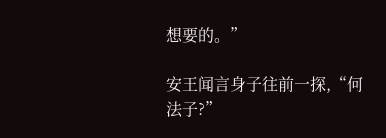想要的。”

安王闻言身子往前一探,“何法子?”